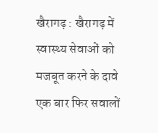खैरागढ़ : खैरागढ़ में स्वास्थ्य सेवाओं को मजबूत करने के दावे एक बार फिर सवालों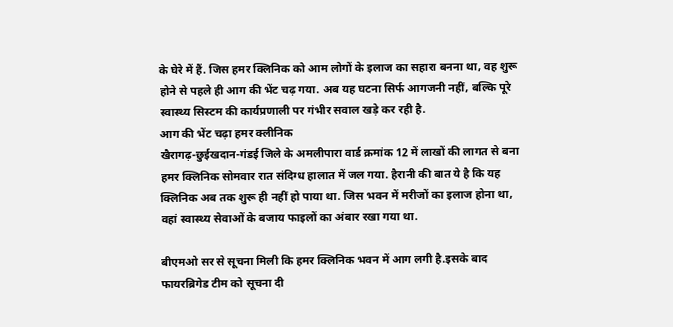के घेरे में हैं. जिस हमर क्लिनिक को आम लोगों के इलाज का सहारा बनना था, वह शुरू होने से पहले ही आग की भेंट चढ़ गया. अब यह घटना सिर्फ आगजनी नहीं, बल्कि पूरे स्वास्थ्य सिस्टम की कार्यप्रणाली पर गंभीर सवाल खड़े कर रही है.
आग की भेंट चढ़ा हमर क्लीनिक
खैरागढ़-छुईखदान-गंडई जिले के अमलीपारा वार्ड क्रमांक 12 में लाखों की लागत से बना हमर क्लिनिक सोमवार रात संदिग्ध हालात में जल गया. हैरानी की बात ये है कि यह क्लिनिक अब तक शुरू ही नहीं हो पाया था. जिस भवन में मरीजों का इलाज होना था, वहां स्वास्थ्य सेवाओं के बजाय फाइलों का अंबार रखा गया था.

बीएमओ सर से सूचना मिली कि हमर क्लिनिक भवन में आग लगी है.इसके बाद फायरब्रिगेड टीम को सूचना दी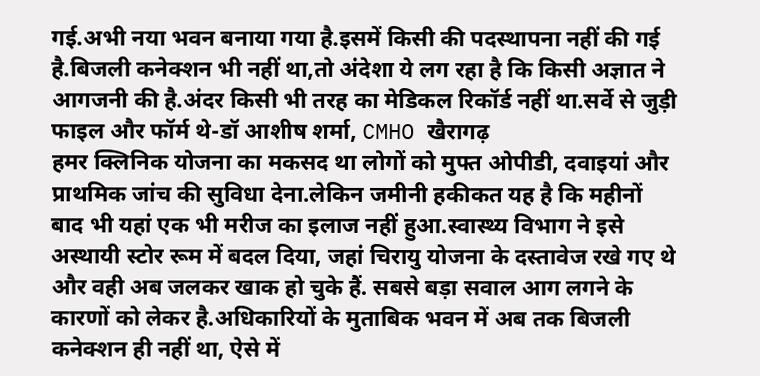गई.अभी नया भवन बनाया गया है.इसमें किसी की पदस्थापना नहीं की गई है.बिजली कनेक्शन भी नहीं था,तो अंदेशा ये लग रहा है कि किसी अज्ञात ने आगजनी की है.अंदर किसी भी तरह का मेडिकल रिकॉर्ड नहीं था.सर्वे से जुड़ी फाइल और फॉर्म थे-डॉ आशीष शर्मा, CMHO खैरागढ़
हमर क्लिनिक योजना का मकसद था लोगों को मुफ्त ओपीडी, दवाइयां और प्राथमिक जांच की सुविधा देना.लेकिन जमीनी हकीकत यह है कि महीनों बाद भी यहां एक भी मरीज का इलाज नहीं हुआ.स्वास्थ्य विभाग ने इसे अस्थायी स्टोर रूम में बदल दिया, जहां चिरायु योजना के दस्तावेज रखे गए थे और वही अब जलकर खाक हो चुके हैं. सबसे बड़ा सवाल आग लगने के कारणों को लेकर है.अधिकारियों के मुताबिक भवन में अब तक बिजली कनेक्शन ही नहीं था, ऐसे में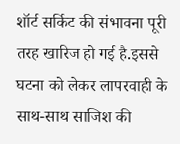शॉर्ट सर्किट की संभावना पूरी तरह खारिज हो गई है.इससे घटना को लेकर लापरवाही के साथ-साथ साजिश की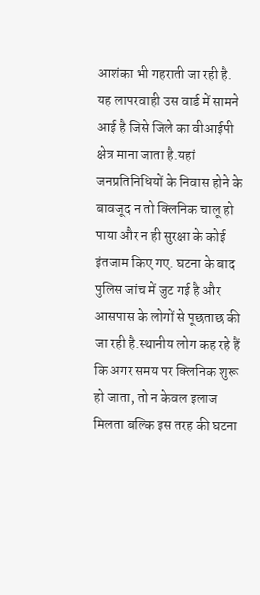आशंका भी गहराती जा रही है.
यह लापरवाही उस वार्ड में सामने आई है जिसे जिले का वीआईपी क्षेत्र माना जाता है.यहां जनप्रतिनिधियों के निवास होने के बावजूद न तो क्लिनिक चालू हो पाया और न ही सुरक्षा के कोई इंतजाम किए गए. घटना के बाद पुलिस जांच में जुट गई है और आसपास के लोगों से पूछताछ की जा रही है.स्थानीय लोग कह रहे हैं कि अगर समय पर क्लिनिक शुरू हो जाता, तो न केवल इलाज मिलता बल्कि इस तरह की घटना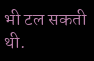भी टल सकती थी.